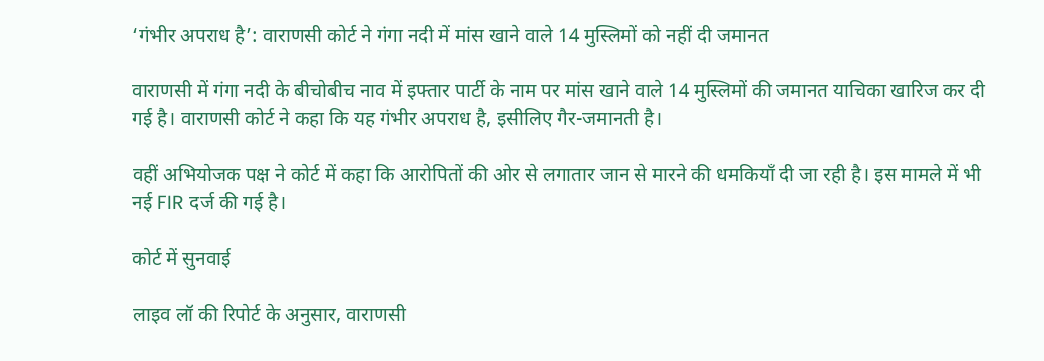‘गंभीर अपराध है’: वाराणसी कोर्ट ने गंगा नदी में मांस खाने वाले 14 मुस्लिमों को नहीं दी जमानत

वाराणसी में गंगा नदी के बीचोबीच नाव में इफ्तार पार्टी के नाम पर मांस खाने वाले 14 मुस्लिमों की जमानत याचिका खारिज कर दी गई है। वाराणसी कोर्ट ने कहा कि यह गंभीर अपराध है, इसीलिए गैर-जमानती है।

वहीं अभियोजक पक्ष ने कोर्ट में कहा कि आरोपितों की ओर से लगातार जान से मारने की धमकियाँ दी जा रही है। इस मामले में भी नई FIR दर्ज की गई है।

कोर्ट में सुनवाई

लाइव लॉ की रिपोर्ट के अनुसार, वाराणसी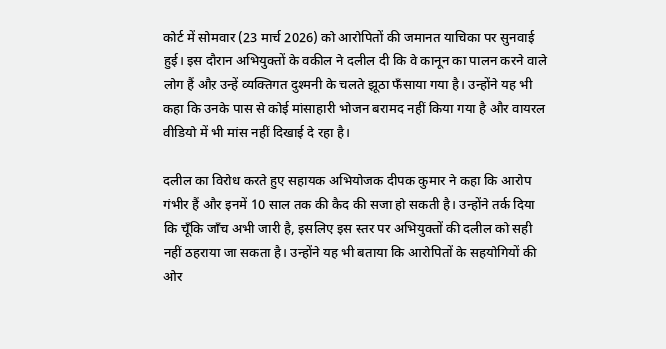कोर्ट में सोमवार (23 मार्च 2026) को आरोपितों की जमानत याचिका पर सुनवाई हुई। इस दौरान अभियुक्तों के वकील ने दलील दी कि वे कानून का पालन करने वाले लोग हैं औऱ उन्हें व्यक्तिगत दुश्मनी के चलते झूठा फँसाया गया है। उन्होंने यह भी कहा कि उनके पास से कोई मांसाहारी भोजन बरामद नहीं किया गया है और वायरल वीडियो में भी मांस नहीं दिखाई दे रहा है।

दलील का विरोध करते हुए सहायक अभियोजक दीपक कुमार ने कहा कि आरोप गंभीर हैं और इनमें 10 साल तक की कैद की सजा हो सकती है। उन्होंने तर्क दिया कि चूँकि जाँच अभी जारी है, इसलिए इस स्तर पर अभियुक्तों की दलील को सही नहीं ठहराया जा सकता है। उन्होंने यह भी बताया कि आरोपितों के सहयोगियों की ओर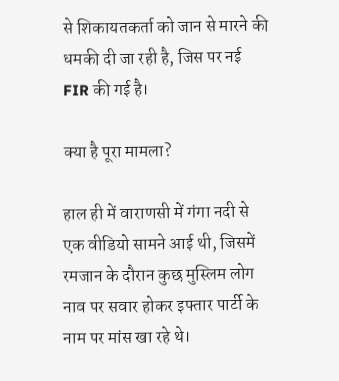से शिकायतकर्ता को जान से मारने की धमकी दी जा रही है, जिस पर नई FIR की गई है।

क्या है पूरा मामला?

हाल ही में वाराणसी में गंगा नदी से एक वीडियो सामने आई थी, जिसमें रमजान के दौरान कुछ मुस्लिम लोग नाव पर सवार होकर इफ्तार पार्टी के नाम पर मांस खा रहे थे।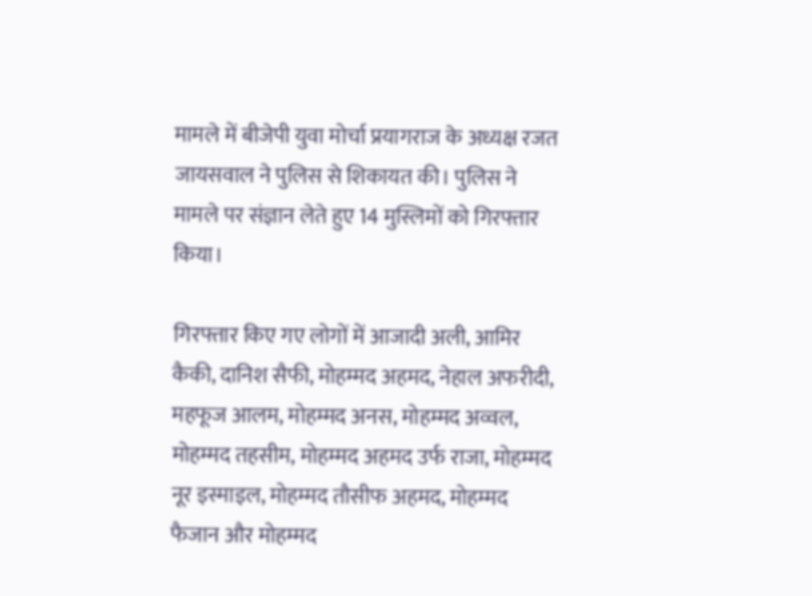मामले में बीजेपी युवा मोर्चा प्रयागराज के अध्यक्ष रजत जायसवाल ने पुलिस से शिकायत की। पुलिस ने मामले पर संज्ञान लेते हुए 14 मुस्लिमों को गिरफ्तार किया।

गिरफ्तार किए गए लोगों में आजादी अली, आमिर कैकी, दानिश सैफी, मोहम्मद अहमद, नेहाल अफरीदी, महफूज आलम, मोहम्मद अनस, मोहम्मद अव्वल, मोहम्मद तहसीम, मोहम्मद अहमद उर्फ राजा, मोहम्मद नूर इस्माइल, मोहम्मद तौसीफ अहमद, मोहम्मद फैजान और मोहम्मद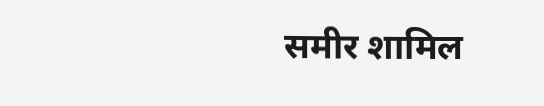समीर शामिल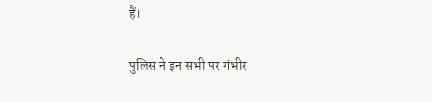हैं।

पुलिस ने इन सभी पर गंभीर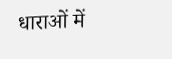धाराओं में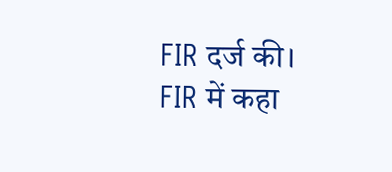FIR दर्ज की। FIR में कहा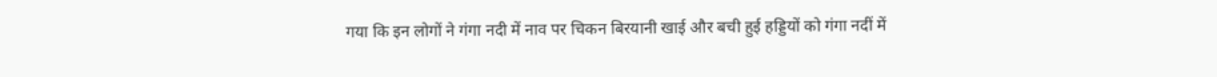गया कि इन लोगों ने गंगा नदी में नाव पर चिकन बिरयानी खाई और बची हुई हड्डियों को गंगा नदीं में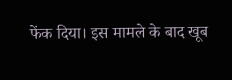फेंक दिया। इस मामले के बाद खूब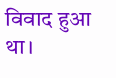विवाद हुआ था।